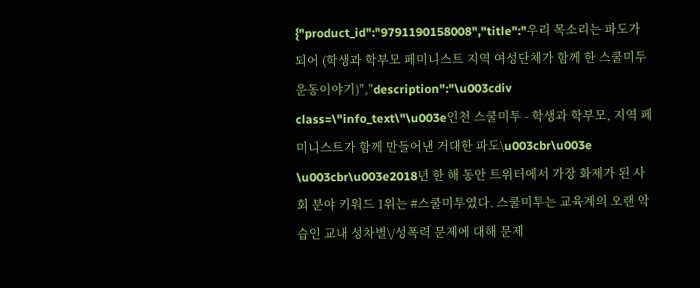{"product_id":"9791190158008","title":"우리 목소리는 파도가 되어 (학생과 학부모 페미니스트 지역 여성단체가 함께 한 스쿨미두 운동이야기)","description":"\u003cdiv class=\"info_text\"\u003e인천 스쿨미투 - 학생과 학부모, 지역 페미니스트가 함께 만들어낸 거대한 파도\u003cbr\u003e \u003cbr\u003e2018년 한 해 동안 트위터에서 가장 화제가 된 사회 분야 키워드 1위는 #스쿨미투였다. 스쿨미투는 교육계의 오랜 악습인 교내 성차별\/성폭력 문제에 대해 문제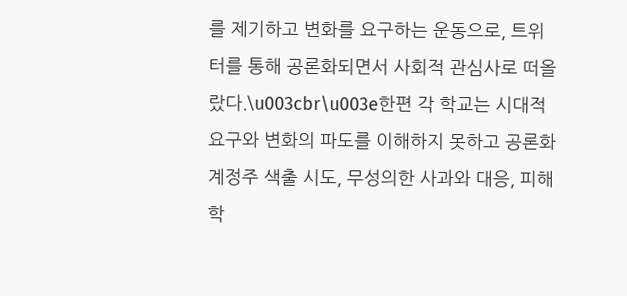를 제기하고 변화를 요구하는 운동으로, 트위터를 통해 공론화되면서 사회적 관심사로 떠올랐다.\u003cbr\u003e한편 각 학교는 시대적 요구와 변화의 파도를 이해하지 못하고 공론화 계정주 색출 시도, 무성의한 사과와 대응, 피해 학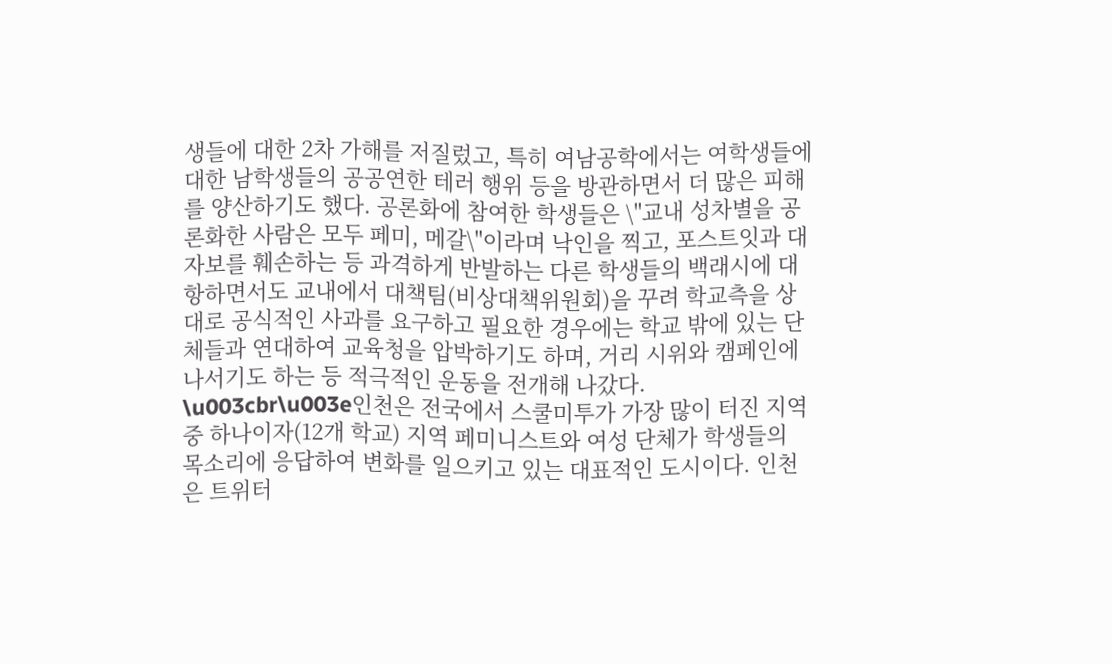생들에 대한 2차 가해를 저질렀고, 특히 여남공학에서는 여학생들에 대한 남학생들의 공공연한 테러 행위 등을 방관하면서 더 많은 피해를 양산하기도 했다. 공론화에 참여한 학생들은 \"교내 성차별을 공론화한 사람은 모두 페미, 메갈\"이라며 낙인을 찍고, 포스트잇과 대자보를 훼손하는 등 과격하게 반발하는 다른 학생들의 백래시에 대항하면서도 교내에서 대책팀(비상대책위원회)을 꾸려 학교측을 상대로 공식적인 사과를 요구하고 필요한 경우에는 학교 밖에 있는 단체들과 연대하여 교육청을 압박하기도 하며, 거리 시위와 캠페인에 나서기도 하는 등 적극적인 운동을 전개해 나갔다.   \u003cbr\u003e인천은 전국에서 스쿨미투가 가장 많이 터진 지역 중 하나이자(12개 학교) 지역 페미니스트와 여성 단체가 학생들의 목소리에 응답하여 변화를 일으키고 있는 대표적인 도시이다. 인천은 트위터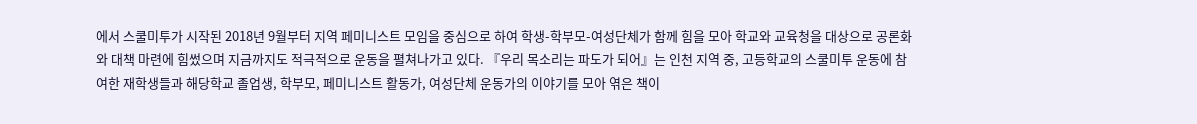에서 스쿨미투가 시작된 2018년 9월부터 지역 페미니스트 모임을 중심으로 하여 학생-학부모-여성단체가 함께 힘을 모아 학교와 교육청을 대상으로 공론화와 대책 마련에 힘썼으며 지금까지도 적극적으로 운동을 펼쳐나가고 있다. 『우리 목소리는 파도가 되어』는 인천 지역 중, 고등학교의 스쿨미투 운동에 참여한 재학생들과 해당학교 졸업생, 학부모, 페미니스트 활동가, 여성단체 운동가의 이야기를 모아 엮은 책이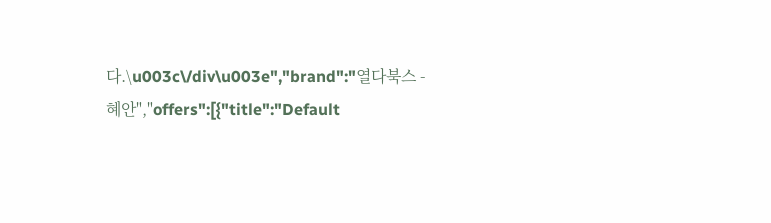다.\u003c\/div\u003e","brand":"열다북스 - 혜안","offers":[{"title":"Default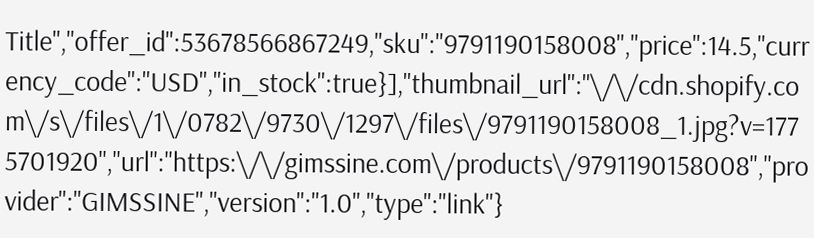Title","offer_id":53678566867249,"sku":"9791190158008","price":14.5,"currency_code":"USD","in_stock":true}],"thumbnail_url":"\/\/cdn.shopify.com\/s\/files\/1\/0782\/9730\/1297\/files\/9791190158008_1.jpg?v=1775701920","url":"https:\/\/gimssine.com\/products\/9791190158008","provider":"GIMSSINE","version":"1.0","type":"link"}